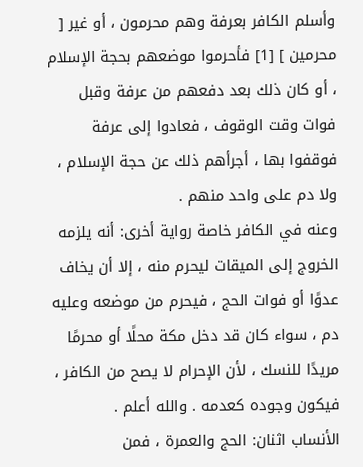وأسلم الكافر بعرفة وهم محرمون ، أو غير [ محرمين ] [1] فأحرموا موضعهم بحجة الإسلام ، أو كان ذلك بعد دفعهم من عرفة وقبل فوات وقت الوقوف ، فعادوا إلى عرفة فوقفوا بها ، أجرأهم ذلك عن حجة الإسلام ، ولا دم على واحد منهم .
وعنه في الكافر خاصة رواية أخرى: أنه يلزمه الخروج إلى الميقات ليحرم منه ، إلا أن يخاف عدوًا أو فوات الحج ، فيحرم من موضعه وعليه دم ، سواء كان قد دخل مكة محلًا أو محرمًا مريدًا للنسك ، لأن الإحرام لا يصح من الكافر ، فيكون وجوده كعدمه . والله أعلم .
الأنساب اثنان: الحج والعمرة ، فمن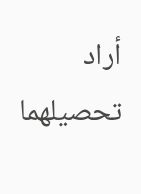أراد تحصيلهما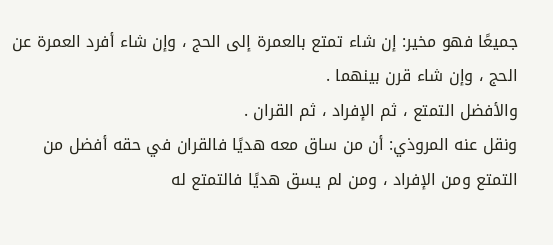جميعًا فهو مخير: إن شاء تمتع بالعمرة إلى الحج ، وإن شاء أفرد العمرة عن الحج ، وإن شاء قرن بينهما .
والأفضل التمتع ، ثم الإفراد ، ثم القران .
ونقل عنه المروذي: أن من ساق معه هديًا فالقران في حقه أفضل من التمتع ومن الإفراد ، ومن لم يسق هديًا فالتمتع له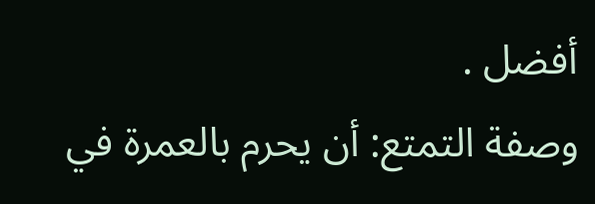أفضل .
وصفة التمتع: أن يحرم بالعمرة في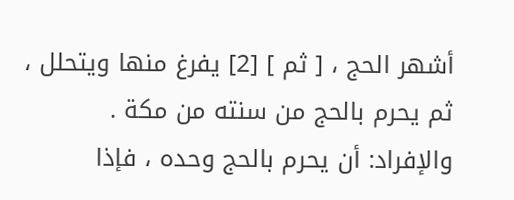أشهر الحج ، [ ثم ] [2] يفرغ منها ويتحلل ، ثم يحرم بالحج من سنته من مكة .
والإفراد: أن يحرم بالحج وحده ، فإذا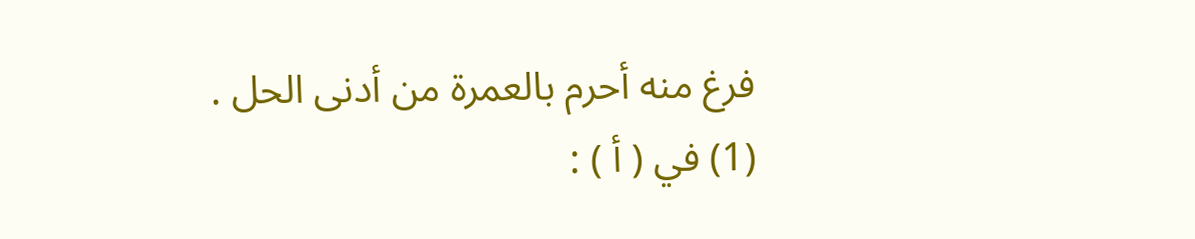فرغ منه أحرم بالعمرة من أدنى الحل .
(1) في ( أ ) :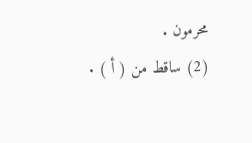محرمون .
(2) ساقط من ( أ ) .